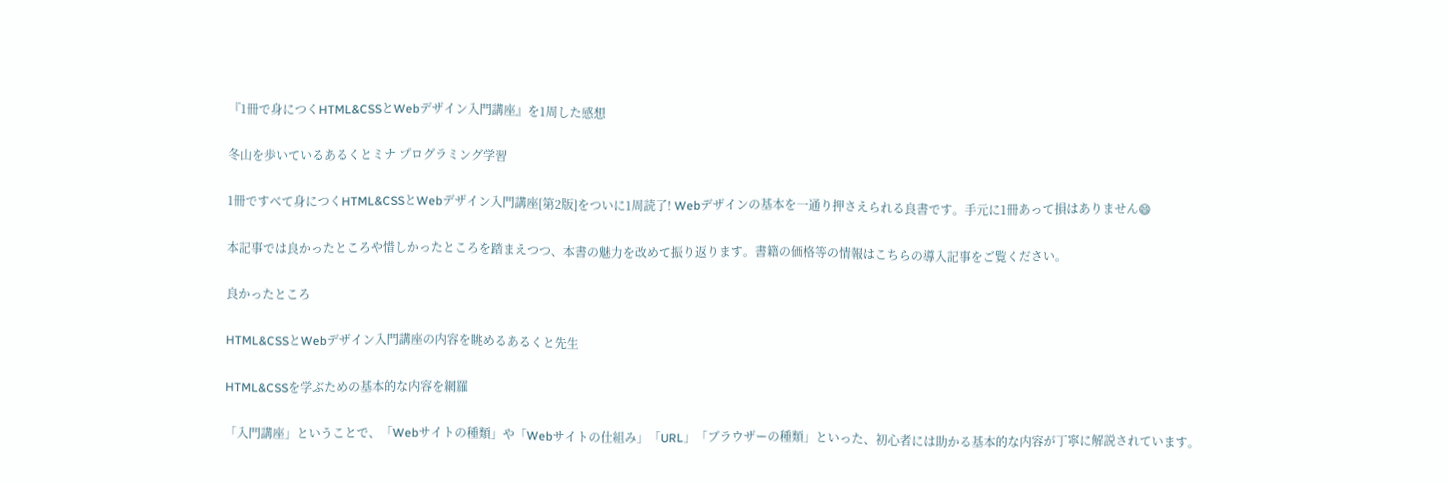『1冊で身につくHTML&CSSとWebデザイン入門講座』を1周した感想

冬山を歩いているあるくとミナ プログラミング学習

1冊ですべて身につくHTML&CSSとWebデザイン入門講座[第2版]をついに1周読了! Webデザインの基本を一通り押さえられる良書です。手元に1冊あって損はありません😄

本記事では良かったところや惜しかったところを踏まえつつ、本書の魅力を改めて振り返ります。書籍の価格等の情報はこちらの導入記事をご覧ください。

良かったところ

HTML&CSSとWebデザイン入門講座の内容を眺めるあるくと先生

HTML&CSSを学ぶための基本的な内容を網羅

「入門講座」ということで、「Webサイトの種類」や「Webサイトの仕組み」「URL」「ブラウザーの種類」といった、初心者には助かる基本的な内容が丁寧に解説されています。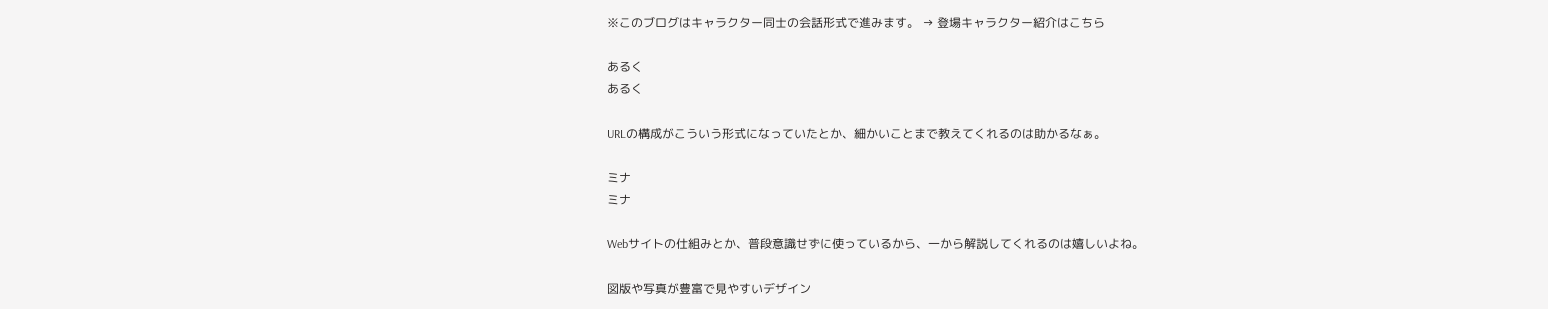※このブログはキャラクター同士の会話形式で進みます。 → 登場キャラクター紹介はこちら

あるく
あるく

URLの構成がこういう形式になっていたとか、細かいことまで教えてくれるのは助かるなぁ。

ミナ
ミナ

Webサイトの仕組みとか、普段意識せずに使っているから、一から解説してくれるのは嬉しいよね。

図版や写真が豊富で見やすいデザイン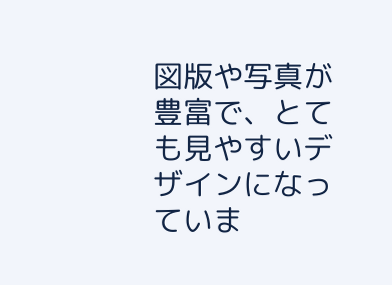図版や写真が豊富で、とても見やすいデザインになっていま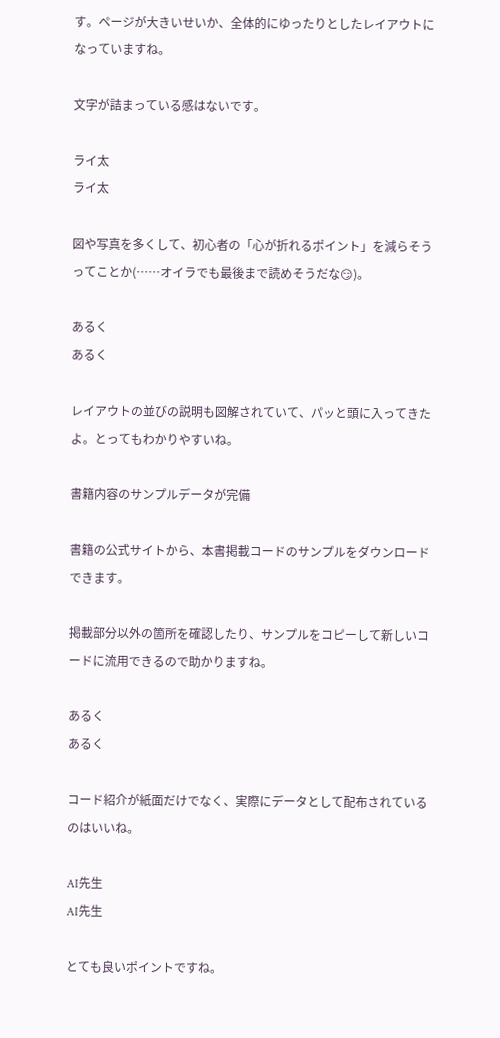す。ページが大きいせいか、全体的にゆったりとしたレイアウトになっていますね。

文字が詰まっている感はないです。

ライ太
ライ太

図や写真を多くして、初心者の「心が折れるポイント」を減らそうってことか(……オイラでも最後まで読めそうだな😏)。

あるく
あるく

レイアウトの並びの説明も図解されていて、パッと頭に入ってきたよ。とってもわかりやすいね。

書籍内容のサンプルデータが完備

書籍の公式サイトから、本書掲載コードのサンプルをダウンロードできます。

掲載部分以外の箇所を確認したり、サンプルをコピーして新しいコードに流用できるので助かりますね。

あるく
あるく

コード紹介が紙面だけでなく、実際にデータとして配布されているのはいいね。

AI先生
AI先生

とても良いポイントですね。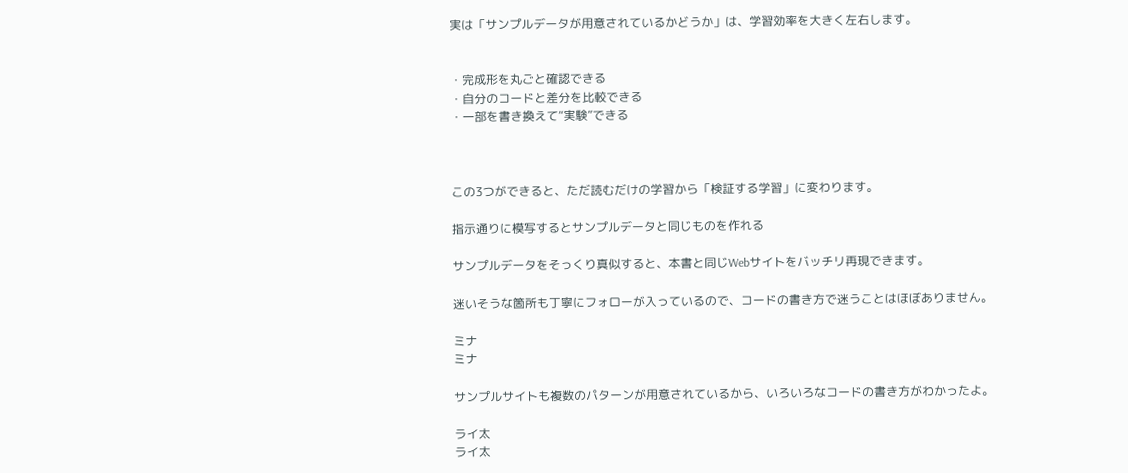実は「サンプルデータが用意されているかどうか」は、学習効率を大きく左右します。


・完成形を丸ごと確認できる
・自分のコードと差分を比較できる
・一部を書き換えて“実験”できる



この3つができると、ただ読むだけの学習から「検証する学習」に変わります。

指示通りに模写するとサンプルデータと同じものを作れる

サンプルデータをそっくり真似すると、本書と同じWebサイトをバッチリ再現できます。

迷いそうな箇所も丁寧にフォローが入っているので、コードの書き方で迷うことはほぼありません。

ミナ
ミナ

サンプルサイトも複数のパターンが用意されているから、いろいろなコードの書き方がわかったよ。

ライ太
ライ太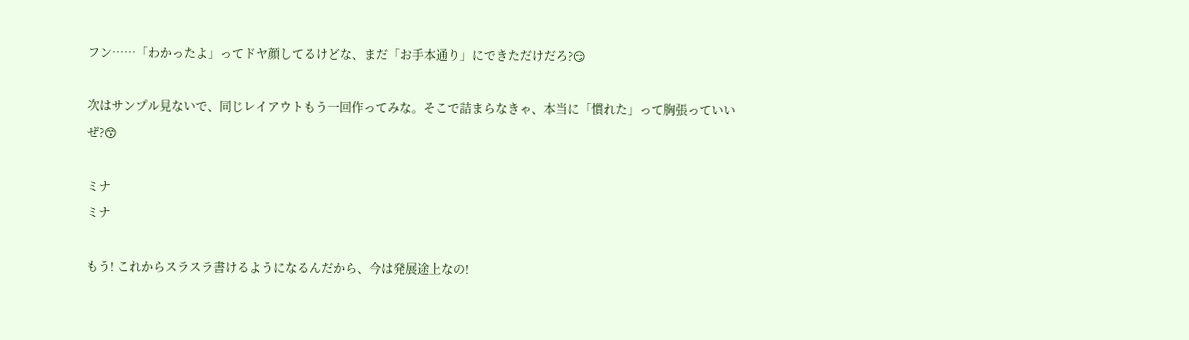フン……「わかったよ」ってドヤ顔してるけどな、まだ「お手本通り」にできただけだろ?😏

次はサンプル見ないで、同じレイアウトもう一回作ってみな。そこで詰まらなきゃ、本当に「慣れた」って胸張っていいぜ?😙

ミナ
ミナ

もう! これからスラスラ書けるようになるんだから、今は発展途上なの!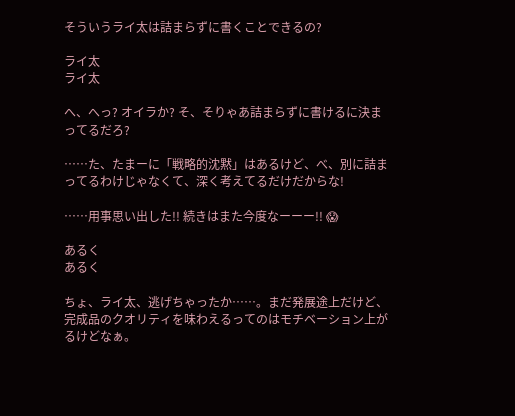そういうライ太は詰まらずに書くことできるの?

ライ太
ライ太

へ、へっ? オイラか? そ、そりゃあ詰まらずに書けるに決まってるだろ?

……た、たまーに「戦略的沈黙」はあるけど、べ、別に詰まってるわけじゃなくて、深く考えてるだけだからな!

……用事思い出した!! 続きはまた今度なーーー!! 😱

あるく
あるく

ちょ、ライ太、逃げちゃったか……。まだ発展途上だけど、完成品のクオリティを味わえるってのはモチベーション上がるけどなぁ。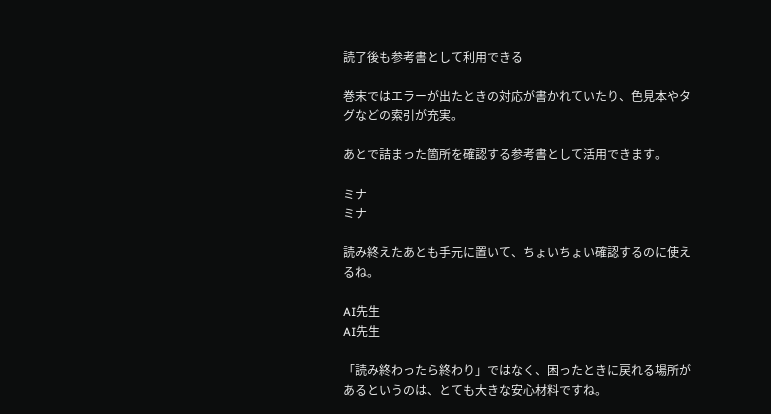読了後も参考書として利用できる

巻末ではエラーが出たときの対応が書かれていたり、色見本やタグなどの索引が充実。

あとで詰まった箇所を確認する参考書として活用できます。

ミナ
ミナ

読み終えたあとも手元に置いて、ちょいちょい確認するのに使えるね。

AI先生
AI先生

「読み終わったら終わり」ではなく、困ったときに戻れる場所があるというのは、とても大きな安心材料ですね。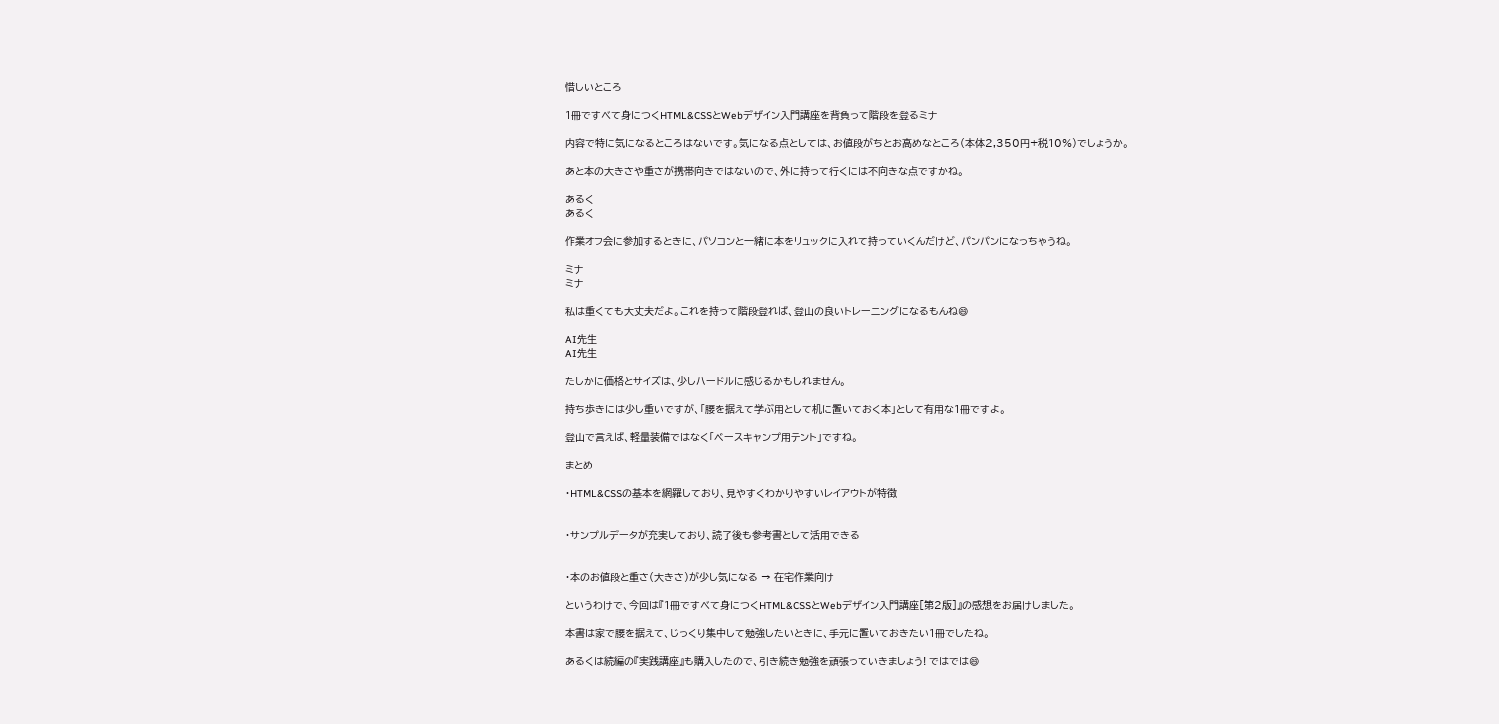惜しいところ

1冊ですべて身につくHTML&CSSとWebデザイン入門講座を背負って階段を登るミナ

内容で特に気になるところはないです。気になる点としては、お値段がちとお高めなところ(本体2,350円+税10%)でしょうか。

あと本の大きさや重さが携帯向きではないので、外に持って行くには不向きな点ですかね。

あるく
あるく

作業オフ会に参加するときに、パソコンと一緒に本をリュックに入れて持っていくんだけど、パンパンになっちゃうね。

ミナ
ミナ

私は重くても大丈夫だよ。これを持って階段登れば、登山の良いトレーニングになるもんね😄

AI先生
AI先生

たしかに価格とサイズは、少しハードルに感じるかもしれません。

持ち歩きには少し重いですが、「腰を据えて学ぶ用として机に置いておく本」として有用な1冊ですよ。

登山で言えば、軽量装備ではなく「ベースキャンプ用テント」ですね。

まとめ

・HTML&CSSの基本を網羅しており、見やすくわかりやすいレイアウトが特徴


・サンプルデータが充実しており、読了後も参考書として活用できる


・本のお値段と重さ(大きさ)が少し気になる → 在宅作業向け

というわけで、今回は『1冊ですべて身につくHTML&CSSとWebデザイン入門講座[第2版]』の感想をお届けしました。

本書は家で腰を据えて、じっくり集中して勉強したいときに、手元に置いておきたい1冊でしたね。

あるくは続編の『実践講座』も購入したので、引き続き勉強を頑張っていきましょう! ではでは😄